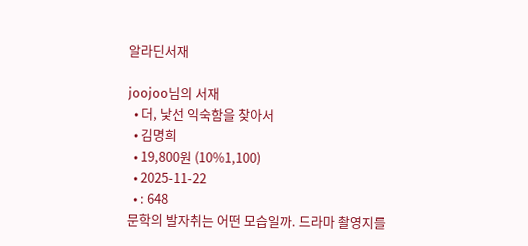알라딘서재

joojoo님의 서재
  • 더, 낯선 익숙함을 찾아서
  • 김명희
  • 19,800원 (10%1,100)
  • 2025-11-22
  • : 648
문학의 발자취는 어떤 모습일까. 드라마 촬영지를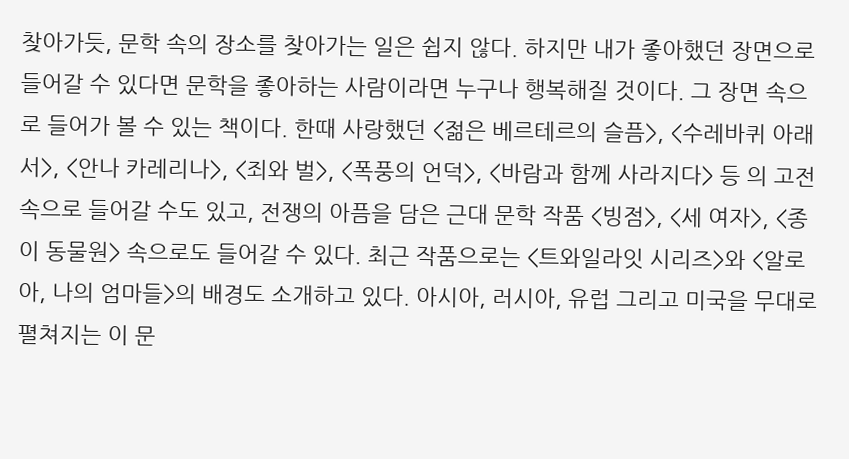찾아가듯, 문학 속의 장소를 찾아가는 일은 쉽지 않다. 하지만 내가 좋아했던 장면으로 들어갈 수 있다면 문학을 좋아하는 사람이라면 누구나 행복해질 것이다. 그 장면 속으로 들어가 볼 수 있는 책이다. 한때 사랑했던 <젊은 베르테르의 슬픔>, <수레바퀴 아래서>, <안나 카레리나>, <죄와 벌>, <폭풍의 언덕>, <바람과 함께 사라지다> 등 의 고전 속으로 들어갈 수도 있고, 전쟁의 아픔을 담은 근대 문학 작품 <빙점>, <세 여자>, <종이 동물원> 속으로도 들어갈 수 있다. 최근 작품으로는 <트와일라잇 시리즈>와 <알로아, 나의 엄마들>의 배경도 소개하고 있다. 아시아, 러시아, 유럽 그리고 미국을 무대로 펼쳐지는 이 문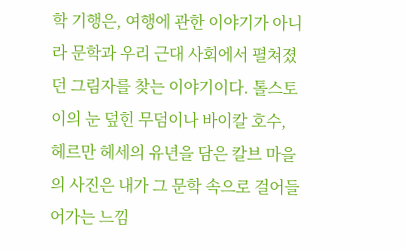학 기행은, 여행에 관한 이야기가 아니라 문학과 우리 근대 사회에서 펼쳐졌던 그림자를 찾는 이야기이다. 톨스토이의 눈 덮힌 무덤이나 바이칼 호수, 헤르만 헤세의 유년을 담은 칼브 마을의 사진은 내가 그 문학 속으로 걸어들어가는 느낌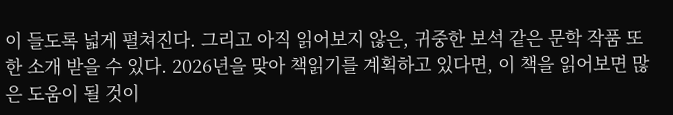이 들도록 넓게 펼쳐진다. 그리고 아직 읽어보지 않은, 귀중한 보석 같은 문학 작품 또한 소개 받을 수 있다. 2026년을 맞아 책읽기를 계획하고 있다면, 이 책을 읽어보면 많은 도움이 될 것이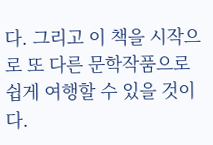다. 그리고 이 책을 시작으로 또 다른 문학작품으로 쉽게 여행할 수 있을 것이다.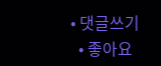• 댓글쓰기
  • 좋아요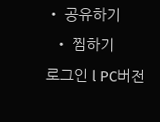• 공유하기
  • 찜하기
로그인 l PC버전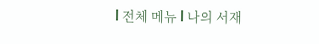l 전체 메뉴 l 나의 서재